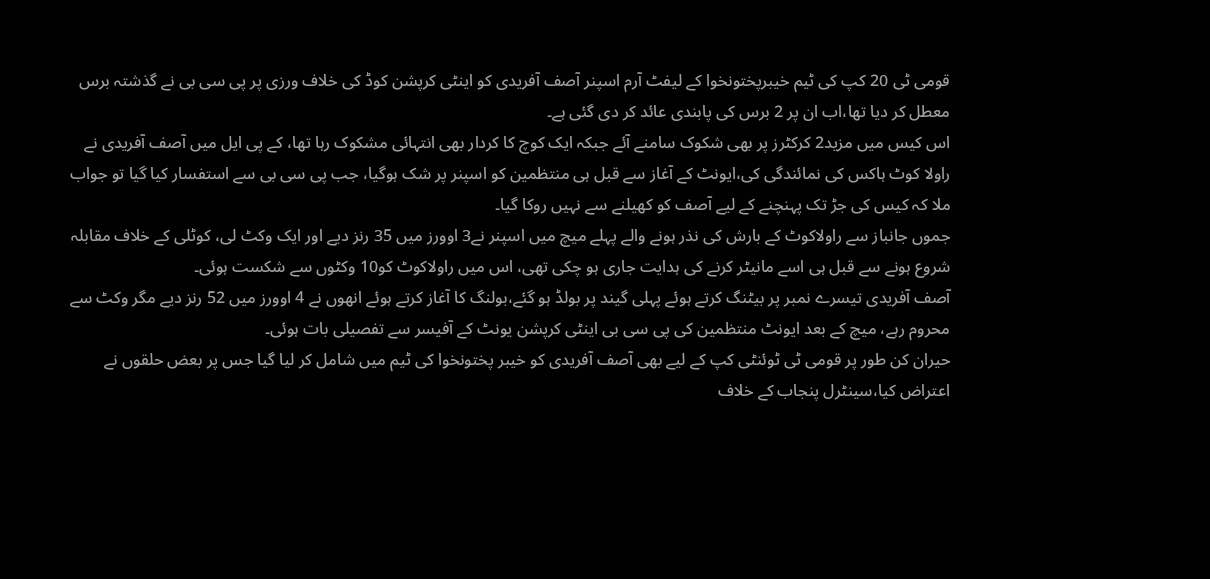قومی ٹی 20 کپ کی ٹیم خیبرپختونخوا کے لیفٹ آرم اسپنر آصف آفریدی کو اینٹی کرپشن کوڈ کی خلاف ورزی پر پی سی بی نے گذشتہ برس معطل کر دیا تھا،اب ان پر 2 برس کی پابندی عائد کر دی گئی ہے۔
اس کیس میں مزید2 کرکٹرز پر بھی شکوک سامنے آئے جبکہ ایک کوچ کا کردار بھی انتہائی مشکوک رہا تھا، کے پی ایل میں آصف آفریدی نے راولا کوٹ ہاکس کی نمائندگی کی،ایونٹ کے آغاز سے قبل ہی منتظمین کو اسپنر پر شک ہوگیا، جب پی سی بی سے استفسار کیا گیا تو جواب ملا کہ کیس کی جڑ تک پہنچنے کے لیے آصف کو کھیلنے سے نہیں روکا گیا۔
جموں جانباز سے راولاکوٹ کے بارش کی نذر ہونے والے پہلے میچ میں اسپنر نے3 اوورز میں 35 رنز دیے اور ایک وکٹ لی، کوٹلی کے خلاف مقابلہ شروع ہونے سے قبل ہی اسے مانیٹر کرنے کی ہدایت جاری ہو چکی تھی، اس میں راولاکوٹ کو10 وکٹوں سے شکست ہوئی۔
آصف آفریدی تیسرے نمبر پر بیٹنگ کرتے ہوئے پہلی گیند پر بولڈ ہو گئے،بولنگ کا آغاز کرتے ہوئے انھوں نے 4 اوورز میں 52 رنز دیے مگر وکٹ سے محروم رہے، میچ کے بعد ایونٹ منتظمین کی پی سی بی اینٹی کرپشن یونٹ کے آفیسر سے تفصیلی بات ہوئی۔
حیران کن طور پر قومی ٹی ٹوئنٹی کپ کے لیے بھی آصف آفریدی کو خیبر پختونخوا کی ٹیم میں شامل کر لیا گیا جس پر بعض حلقوں نے اعتراض کیا،سینٹرل پنجاب کے خلاف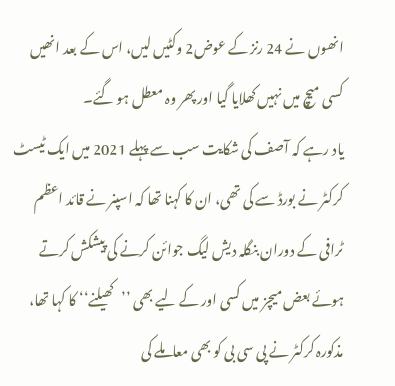انھوں نے 24 رنز کے عوض2 وکٹیں لیں، اس کے بعد انھیں کسی میچ میں نہیں کھلایا گیا اور پھر وہ معطل ہو گئے۔
یاد رہے کہ آصف کی شکایت سب سے پہلے 2021 میں ایک ٹیسٹ کرکٹر نے بورڈ سے کی تھی، ان کا کہنا تھا کہ اسپنر نے قائد اعظم ٹرافی کے دوران بنگلہ دیش لیگ جوائن کرنے کی پیشکش کرتے ہوئے بعض میچز میں کسی اور کے لیے بھی ’’کھیلنے‘‘ کا کہا تھا، مذکورہ کرکٹر نے پی سی بی کو بھی معاملے کی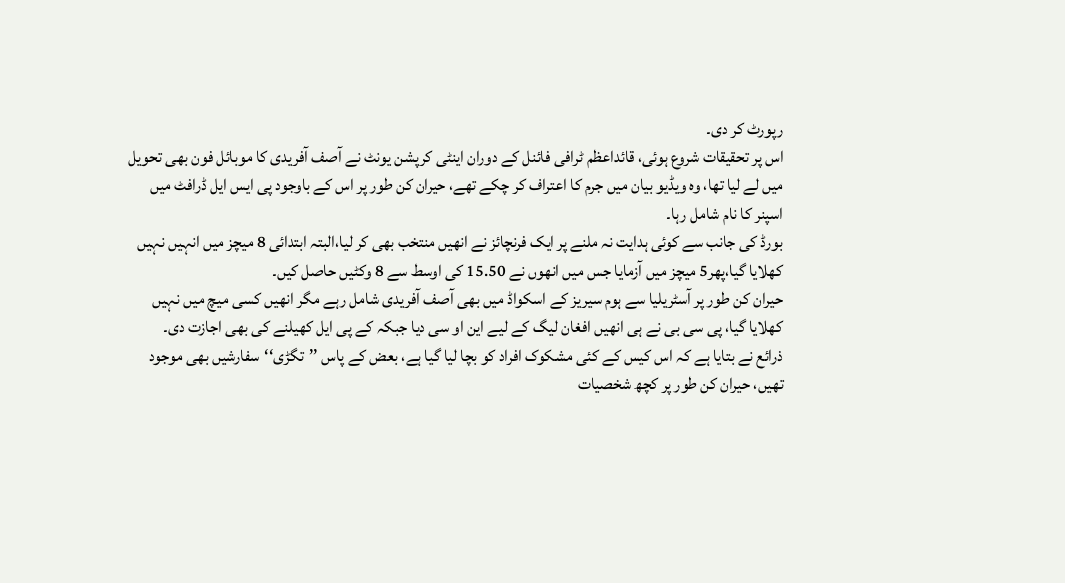رپورٹ کر دی۔
اس پر تحقیقات شروع ہوئی، قائداعظم ٹرافی فائنل کے دوران اینٹی کرپشن یونٹ نے آصف آفریدی کا موبائل فون بھی تحویل میں لے لیا تھا، وہ ویڈیو بیان میں جرم کا اعتراف کر چکے تھے، حیران کن طور پر اس کے باوجود پی ایس ایل ڈرافٹ میں اسپنر کا نام شامل رہا۔
بورڈ کی جانب سے کوئی ہدایت نہ ملنے پر ایک فرنچائز نے انھیں منتخب بھی کر لیا،البتہ ابتدائی 8 میچز میں انہیں نہیں کھلایا گیا،پھر5 میچز میں آزمایا جس میں انھوں نے 15.50 کی اوسط سے 8 وکٹیں حاصل کیں۔
حیران کن طور پر آسٹریلیا سے ہوم سیریز کے اسکواڈ میں بھی آصف آفریدی شامل رہے مگر انھیں کسی میچ میں نہیں کھلایا گیا، پی سی بی نے ہی انھیں افغان لیگ کے لیے این او سی دیا جبکہ کے پی ایل کھیلنے کی بھی اجازت دی۔
ذرائع نے بتایا ہے کہ اس کیس کے کئی مشکوک افراد کو بچا لیا گیا ہے، بعض کے پاس ’’تگڑی‘‘سفارشیں بھی موجود تھیں، حیران کن طور پر کچھ شخصیات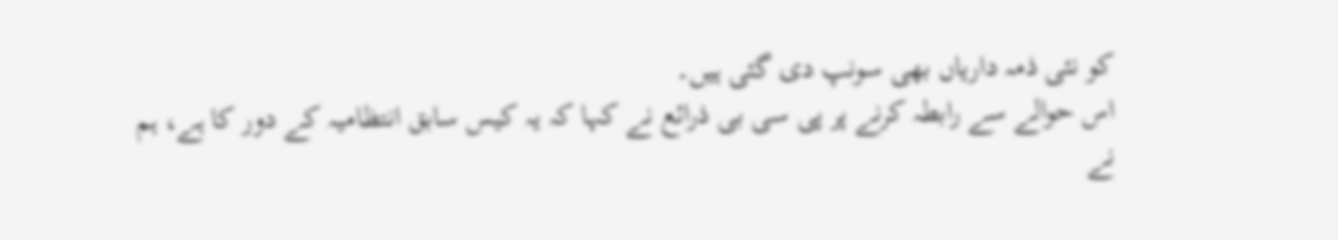کو نئی ذمہ داریاں بھی سونپ دی گئی ہیں۔
اس حوالے سے رابطہ کرنے پر پی سی بی ذرائع نے کہا کہ یہ کیس سابق انتظامیہ کے دور کا ہے، ہم نے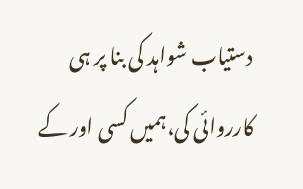دستیاب شواہد کی بنا پر ہی کارروائی کی،ہمیں کسی اور کے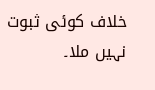خلاف کوئی ثبوت نہیں ملا۔